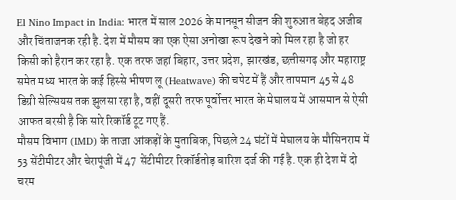El Nino Impact in India: भारत में साल 2026 के मानसून सीजन की शुरुआत बेहद अजीब और चिंताजनक रही है. देश में मौसम का एक ऐसा अनोखा रूप देखने को मिल रहा है जो हर किसी को हैरान कर रहा है. एक तरफ जहां बिहार, उत्तर प्रदेश, झारखंड, छत्तीसगढ़ और महाराष्ट्र समेत मध्य भारत के कई हिस्से भीषण लू (Heatwave) की चपेट में हैं और तापमान 45 से 48 डिग्री सेल्सियस तक झुलसा रहा है, वहीं दूसरी तरफ पूर्वोत्तर भारत के मेघालय में आसमान से ऐसी आफत बरसी है कि सारे रिकॉर्ड टूट गए हैं.
मौसम विभाग (IMD) के ताजा आंकड़ों के मुताबिक, पिछले 24 घंटों में मेघालय के मौसिनराम में 53 सेंटीमीटर और चेरापूंजी में 47 सेंटीमीटर रिकॉर्डतोड़ बारिश दर्ज की गई है. एक ही देश में दो चरम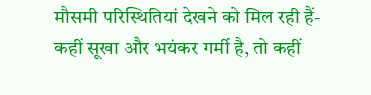मौसमी परिस्थितियां देखने को मिल रही हैं- कहीं सूखा और भयंकर गर्मी है, तो कहीं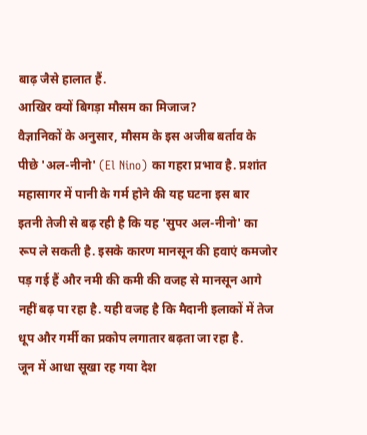बाढ़ जैसे हालात हैं.
आखिर क्यों बिगड़ा मौसम का मिजाज?
वैज्ञानिकों के अनुसार, मौसम के इस अजीब बर्ताव के पीछे 'अल-नीनो' (El Nino) का गहरा प्रभाव है. प्रशांत महासागर में पानी के गर्म होने की यह घटना इस बार इतनी तेजी से बढ़ रही है कि यह 'सुपर अल-नीनो' का रूप ले सकती है. इसके कारण मानसून की हवाएं कमजोर पड़ गई हैं और नमी की कमी की वजह से मानसून आगे नहीं बढ़ पा रहा है. यही वजह है कि मैदानी इलाकों में तेज धूप और गर्मी का प्रकोप लगातार बढ़ता जा रहा है.
जून में आधा सूखा रह गया देश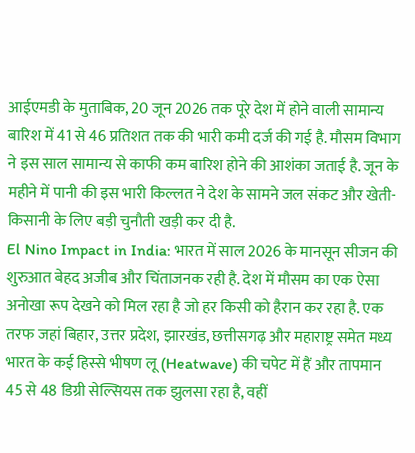आईएमडी के मुताबिक, 20 जून 2026 तक पूरे देश में होने वाली सामान्य बारिश में 41 से 46 प्रतिशत तक की भारी कमी दर्ज की गई है. मौसम विभाग ने इस साल सामान्य से काफी कम बारिश होने की आशंका जताई है. जून के महीने में पानी की इस भारी किल्लत ने देश के सामने जल संकट और खेती-किसानी के लिए बड़ी चुनौती खड़ी कर दी है.
El Nino Impact in India: भारत में साल 2026 के मानसून सीजन की शुरुआत बेहद अजीब और चिंताजनक रही है. देश में मौसम का एक ऐसा अनोखा रूप देखने को मिल रहा है जो हर किसी को हैरान कर रहा है. एक तरफ जहां बिहार, उत्तर प्रदेश, झारखंड, छत्तीसगढ़ और महाराष्ट्र समेत मध्य भारत के कई हिस्से भीषण लू (Heatwave) की चपेट में हैं और तापमान 45 से 48 डिग्री सेल्सियस तक झुलसा रहा है, वहीं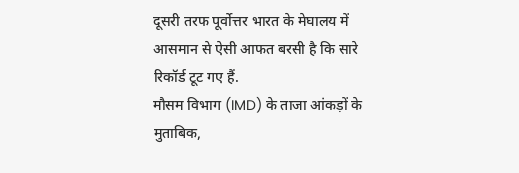दूसरी तरफ पूर्वोत्तर भारत के मेघालय में आसमान से ऐसी आफत बरसी है कि सारे रिकॉर्ड टूट गए हैं.
मौसम विभाग (IMD) के ताजा आंकड़ों के मुताबिक,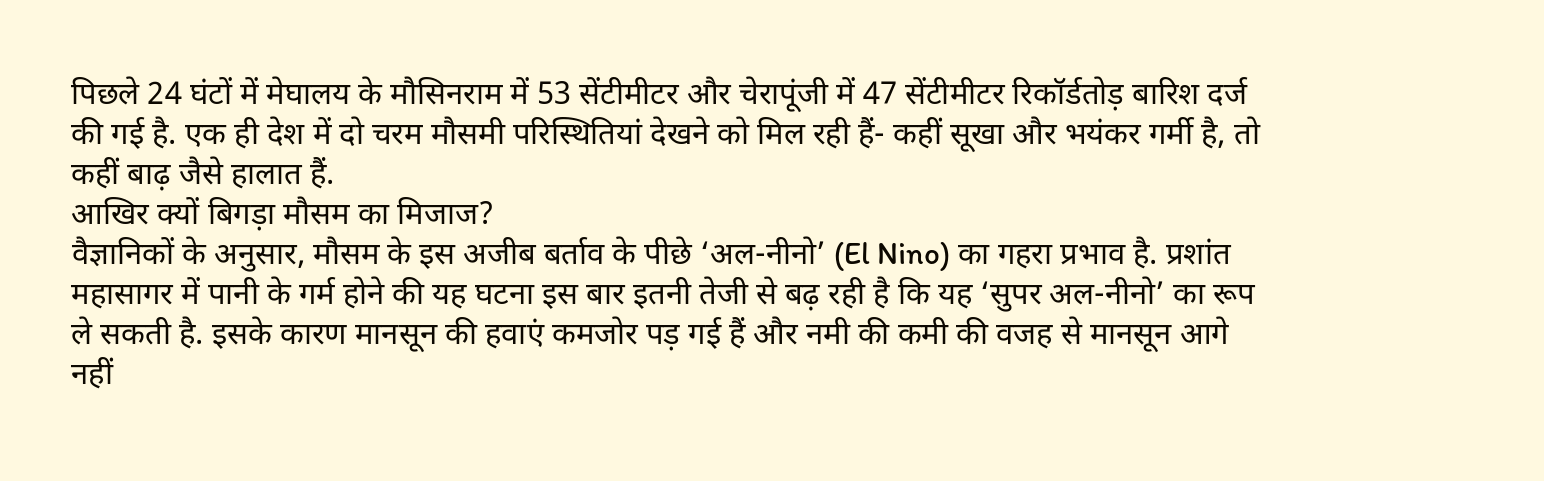पिछले 24 घंटों में मेघालय के मौसिनराम में 53 सेंटीमीटर और चेरापूंजी में 47 सेंटीमीटर रिकॉर्डतोड़ बारिश दर्ज की गई है. एक ही देश में दो चरम मौसमी परिस्थितियां देखने को मिल रही हैं- कहीं सूखा और भयंकर गर्मी है, तो कहीं बाढ़ जैसे हालात हैं.
आखिर क्यों बिगड़ा मौसम का मिजाज?
वैज्ञानिकों के अनुसार, मौसम के इस अजीब बर्ताव के पीछे ‘अल-नीनो’ (El Nino) का गहरा प्रभाव है. प्रशांत महासागर में पानी के गर्म होने की यह घटना इस बार इतनी तेजी से बढ़ रही है कि यह ‘सुपर अल-नीनो’ का रूप ले सकती है. इसके कारण मानसून की हवाएं कमजोर पड़ गई हैं और नमी की कमी की वजह से मानसून आगे नहीं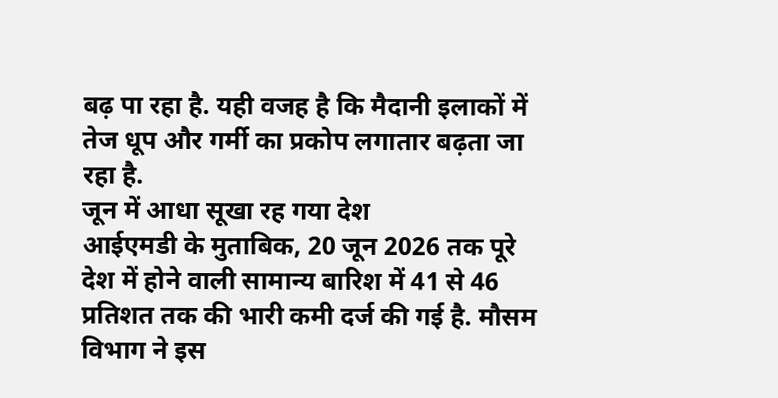बढ़ पा रहा है. यही वजह है कि मैदानी इलाकों में तेज धूप और गर्मी का प्रकोप लगातार बढ़ता जा रहा है.
जून में आधा सूखा रह गया देश
आईएमडी के मुताबिक, 20 जून 2026 तक पूरे देश में होने वाली सामान्य बारिश में 41 से 46 प्रतिशत तक की भारी कमी दर्ज की गई है. मौसम विभाग ने इस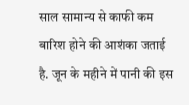साल सामान्य से काफी कम बारिश होने की आशंका जताई है. जून के महीने में पानी की इस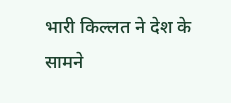भारी किल्लत ने देश के सामने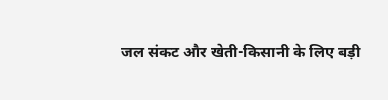जल संकट और खेती-किसानी के लिए बड़ी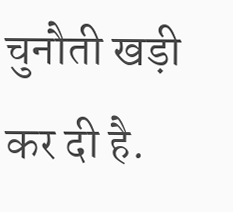चुनौती खड़ी कर दी है.